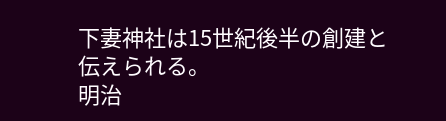下妻神社は15世紀後半の創建と伝えられる。
明治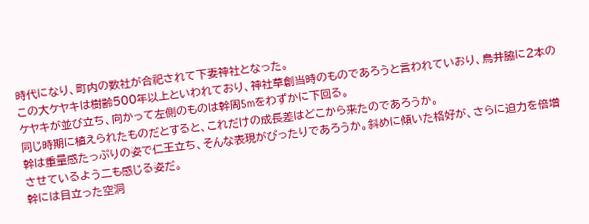時代になり、町内の数社が合祀されて下妻神社となった。
この大ケヤキは樹齢500年以上といわれており、神社草創当時のものであろうと言われていおり、鳥井脇に2本のケヤキが並び立ち、向かって左側のものは幹周5mをわずかに下回る。
同じ時期に植えられたものだとすると、これだけの成長差はどこから来たのであろうか。
幹は重量感たっぷりの姿で仁王立ち、そんな表現がぴったりであろうか。斜めに傾いた格好が、さらに迫力を倍増させているよう二も感じる姿だ。
幹には目立った空洞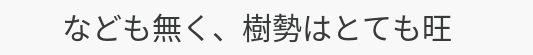なども無く、樹勢はとても旺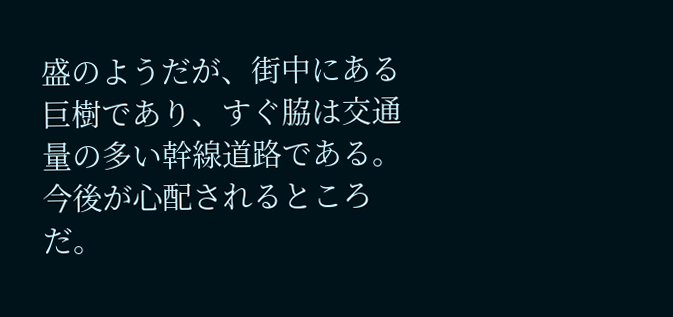盛のようだが、街中にある巨樹であり、すぐ脇は交通量の多い幹線道路である。
今後が心配されるところだ。